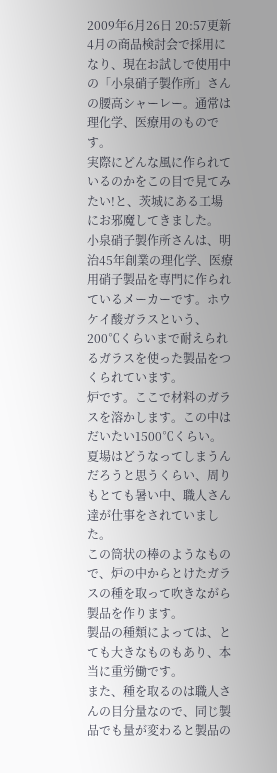2009年6月26日 20:57更新
4月の商品検討会で採用になり、現在お試しで使用中の「小泉硝子製作所」さんの腰高シャーレー。通常は理化学、医療用のものです。
実際にどんな風に作られているのかをこの目で見てみたい!と、茨城にある工場にお邪魔してきました。
小泉硝子製作所さんは、明治45年創業の理化学、医療用硝子製品を専門に作られているメーカーです。ホウケイ酸ガラスという、200℃くらいまで耐えられるガラスを使った製品をつくられています。
炉です。ここで材料のガラスを溶かします。この中はだいたい1500℃くらい。
夏場はどうなってしまうんだろうと思うくらい、周りもとても暑い中、職人さん達が仕事をされていました。
この筒状の棒のようなもので、炉の中からとけたガラスの種を取って吹きながら製品を作ります。
製品の種類によっては、とても大きなものもあり、本当に重労働です。
また、種を取るのは職人さんの目分量なので、同じ製品でも量が変わると製品の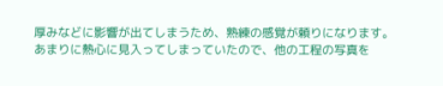厚みなどに影響が出てしまうため、熟練の感覚が頼りになります。
あまりに熱心に見入ってしまっていたので、他の工程の写真を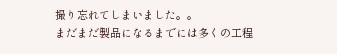撮り忘れてしまいました。。
まだまだ製品になるまでには多くの工程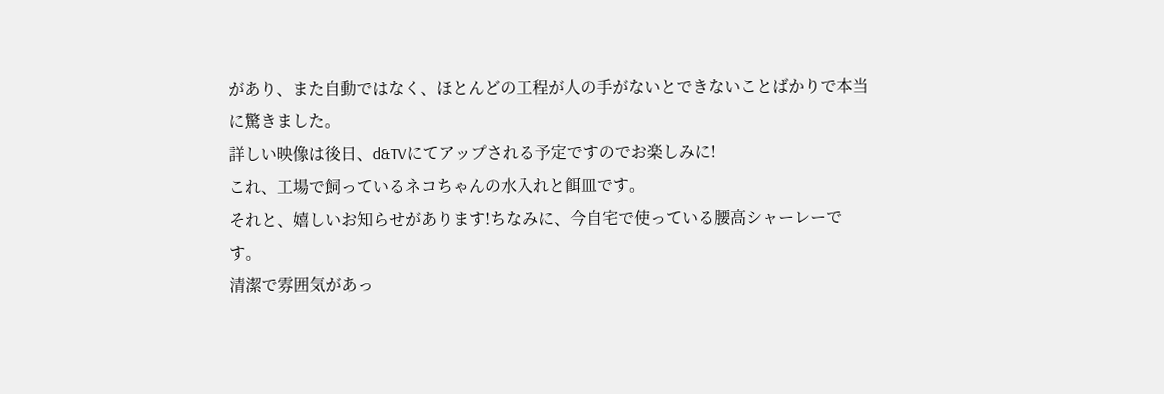があり、また自動ではなく、ほとんどの工程が人の手がないとできないことばかりで本当に驚きました。
詳しい映像は後日、d&TVにてアップされる予定ですのでお楽しみに!
これ、工場で飼っているネコちゃんの水入れと餌皿です。
それと、嬉しいお知らせがあります!ちなみに、今自宅で使っている腰高シャーレーです。
清潔で雰囲気があっ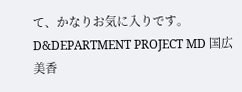て、かなりお気に入りです。
D&DEPARTMENT PROJECT MD 国広 美香